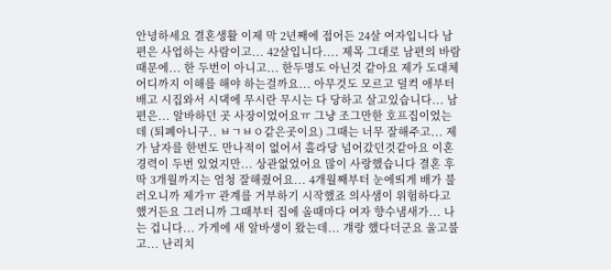안녕하세요 결혼생활 이제 막 2년째에 접어든 24살 여자입니다 남편은 사업하는 사람이고... 42살입니다.... 제목 그대로 남편의 바람 때문에... 한 두번이 아니고... 한두명도 아닌것 같아요 제가 도대체 어디까지 이해를 해야 하는걸까요... 아무것도 모르고 덜컥 애부터 배고 시집와서 시댁에 무시란 무시는 다 당하고 살고있습니다... 남편은... 알바하던 곳 사장이었어요ㅠ 그냥 조그만한 호프집이었는데 (퇴폐아니구.. ㅂㄱㅂㅇ같은곳이요) 그때는 너무 잘해주고... 제가 남자를 한번도 만나적이 없어서 홀라당 넘어갔던것같아요 이혼경력이 두번 있었지만... 상관없었어요 많이 사랑했습니다 결혼 후 딱 3개월까지는 엄청 잘해줬어요... 4개월째부터 눈에띄게 배가 불러오니까 제가ㅠ 관계를 거부하기 시작했죠 의사샘이 위험하다고 했거든요 그러니까 그때부터 집에 올때마다 여자 향수냄새가... 나는 겁니다... 가게에 새 알바생이 왔는데... 걔랑 했다더군요 울고불고... 난리치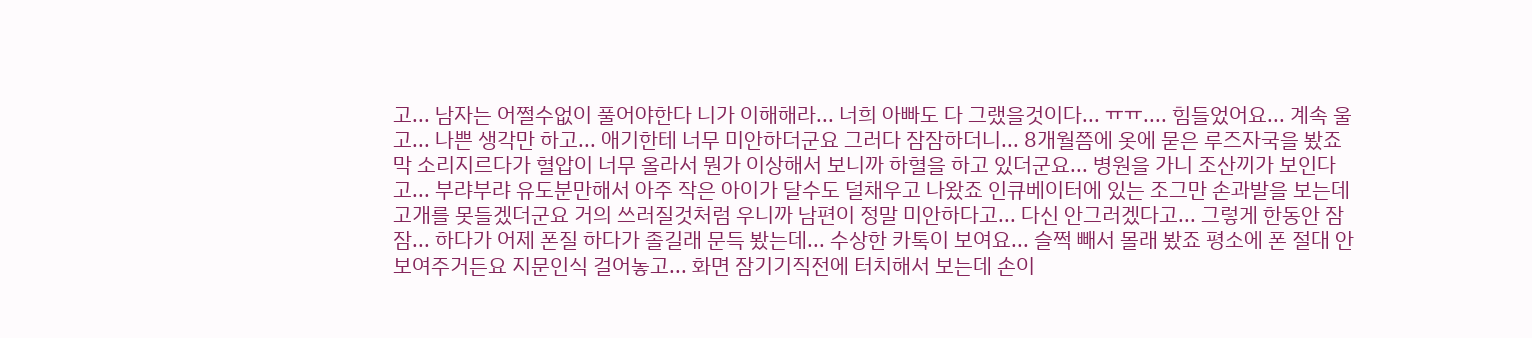고... 남자는 어쩔수없이 풀어야한다 니가 이해해라... 너희 아빠도 다 그랬을것이다... ㅠㅠ.... 힘들었어요... 계속 울고... 나쁜 생각만 하고... 애기한테 너무 미안하더군요 그러다 잠잠하더니... 8개월쯤에 옷에 묻은 루즈자국을 봤죠 막 소리지르다가 혈압이 너무 올라서 뭔가 이상해서 보니까 하혈을 하고 있더군요... 병원을 가니 조산끼가 보인다고... 부랴부랴 유도분만해서 아주 작은 아이가 달수도 덜채우고 나왔죠 인큐베이터에 있는 조그만 손과발을 보는데 고개를 못들겠더군요 거의 쓰러질것처럼 우니까 남편이 정말 미안하다고... 다신 안그러겠다고... 그렇게 한동안 잠잠... 하다가 어제 폰질 하다가 졸길래 문득 봤는데... 수상한 카톡이 보여요... 슬쩍 빼서 몰래 봤죠 평소에 폰 절대 안보여주거든요 지문인식 걸어놓고... 화면 잠기기직전에 터치해서 보는데 손이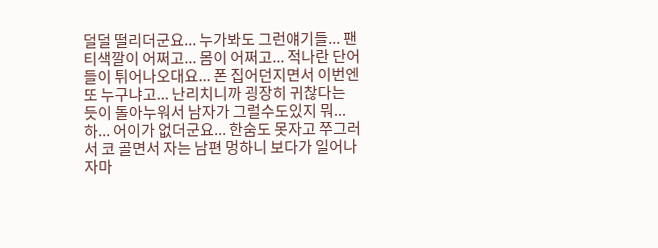덜덜 떨리더군요... 누가봐도 그런얘기들... 팬티색깔이 어쩌고... 몸이 어쩌고... 적나란 단어들이 튀어나오대요... 폰 집어던지면서 이번엔 또 누구냐고... 난리치니까 굉장히 귀찮다는 듯이 돌아누워서 남자가 그럴수도있지 뭐... 하... 어이가 없더군요... 한숨도 못자고 쭈그러서 코 골면서 자는 남편 멍하니 보다가 일어나자마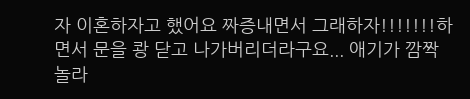자 이혼하자고 했어요 짜증내면서 그래하자!!!!!!!하면서 문을 쾅 닫고 나가버리더라구요... 애기가 깜짝 놀라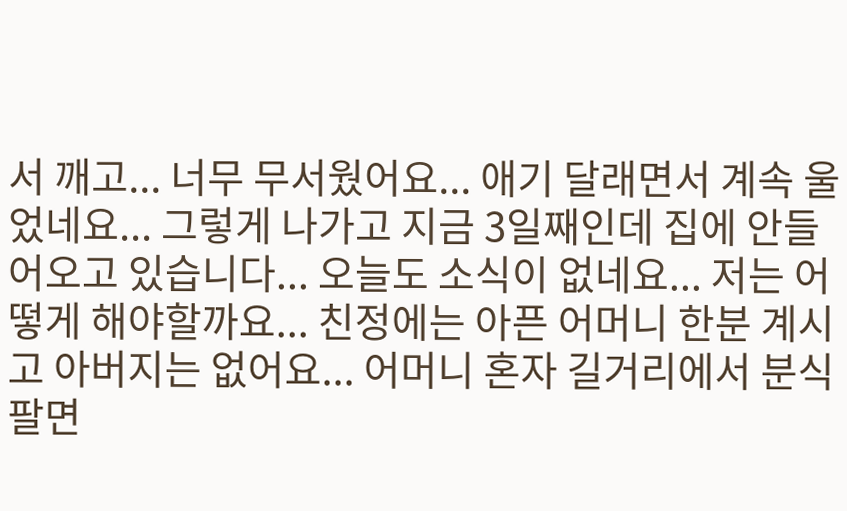서 깨고... 너무 무서웠어요... 애기 달래면서 계속 울었네요... 그렇게 나가고 지금 3일째인데 집에 안들어오고 있습니다... 오늘도 소식이 없네요... 저는 어떻게 해야할까요... 친정에는 아픈 어머니 한분 계시고 아버지는 없어요... 어머니 혼자 길거리에서 분식팔면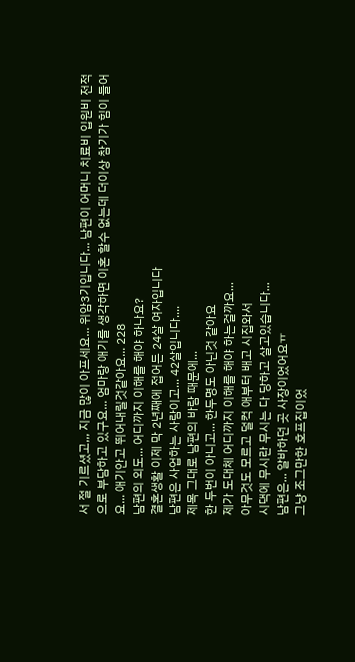서 절 기르셨고,,, 지금 많이 아프세요... 위암3기입니다... 남편이 어머니 치료비 입원비 전적으로 부담하고 있구요... 엄마랑 애기를 생각하면 이혼 할수 없는데 더이상 참기가 힘이 들어요... 애기안고 뛰어내릴것같아요... 228
남편의 외도... 어디까지 이해를 해야 하나요?
결혼생활 이제 막 2년째에 접어든 24살 여자입니다
남편은 사업하는 사람이고... 42살입니다....
제목 그대로 남편의 바람 때문에...
한 두번이 아니고... 한두명도 아닌것 같아요
제가 도대체 어디까지 이해를 해야 하는걸까요...
아무것도 모르고 덜컥 애부터 배고 시집와서
시댁에 무시란 무시는 다 당하고 살고있습니다...
남편은... 알바하던 곳 사장이었어요ㅠ
그냥 조그만한 호프집이었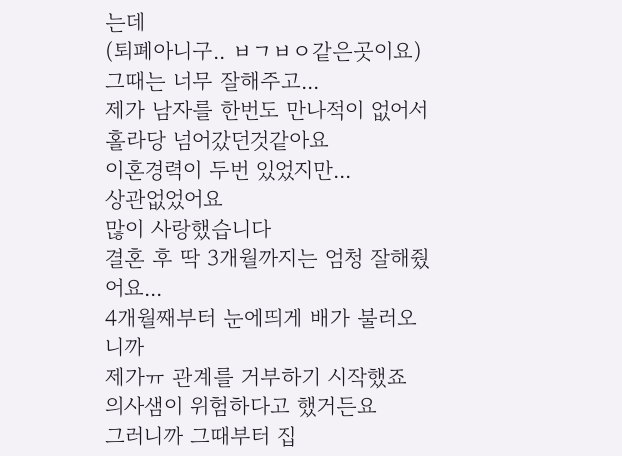는데
(퇴폐아니구.. ㅂㄱㅂㅇ같은곳이요)
그때는 너무 잘해주고...
제가 남자를 한번도 만나적이 없어서
홀라당 넘어갔던것같아요
이혼경력이 두번 있었지만...
상관없었어요
많이 사랑했습니다
결혼 후 딱 3개월까지는 엄청 잘해줬어요...
4개월째부터 눈에띄게 배가 불러오니까
제가ㅠ 관계를 거부하기 시작했죠
의사샘이 위험하다고 했거든요
그러니까 그때부터 집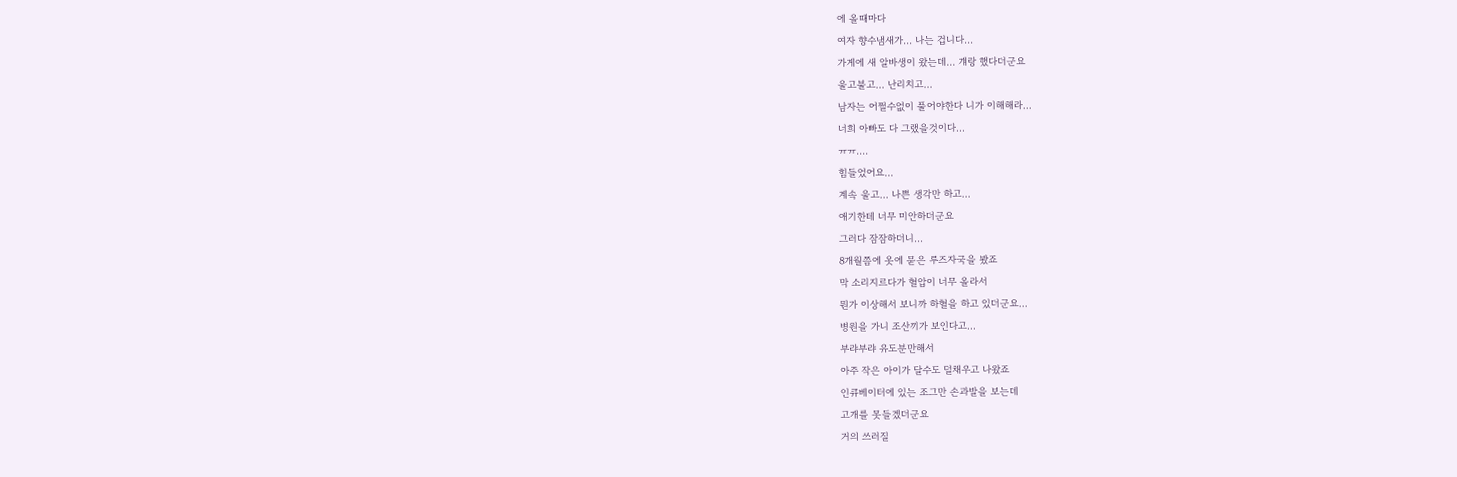에 올때마다
여자 향수냄새가... 나는 겁니다...
가게에 새 알바생이 왔는데... 걔랑 했다더군요
울고불고... 난리치고...
남자는 어쩔수없이 풀어야한다 니가 이해해라...
너희 아빠도 다 그랬을것이다...
ㅠㅠ....
힘들었어요...
계속 울고... 나쁜 생각만 하고...
애기한테 너무 미안하더군요
그러다 잠잠하더니...
8개월쯤에 옷에 묻은 루즈자국을 봤죠
막 소리지르다가 혈압이 너무 올라서
뭔가 이상해서 보니까 하혈을 하고 있더군요...
병원을 가니 조산끼가 보인다고...
부랴부랴 유도분만해서
아주 작은 아이가 달수도 덜채우고 나왔죠
인큐베이터에 있는 조그만 손과발을 보는데
고개를 못들겠더군요
거의 쓰러질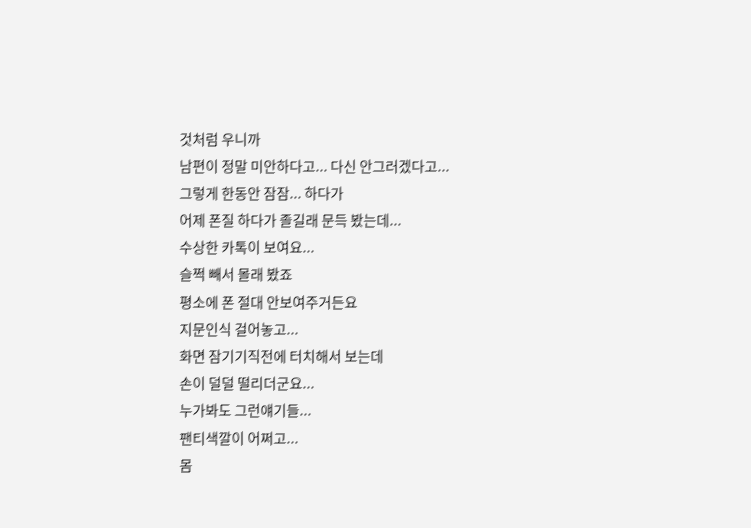것처럼 우니까
남편이 정말 미안하다고... 다신 안그러겠다고...
그렇게 한동안 잠잠... 하다가
어제 폰질 하다가 졸길래 문득 봤는데...
수상한 카톡이 보여요...
슬쩍 빼서 몰래 봤죠
평소에 폰 절대 안보여주거든요
지문인식 걸어놓고...
화면 잠기기직전에 터치해서 보는데
손이 덜덜 떨리더군요...
누가봐도 그런얘기들...
팬티색깔이 어쩌고...
몸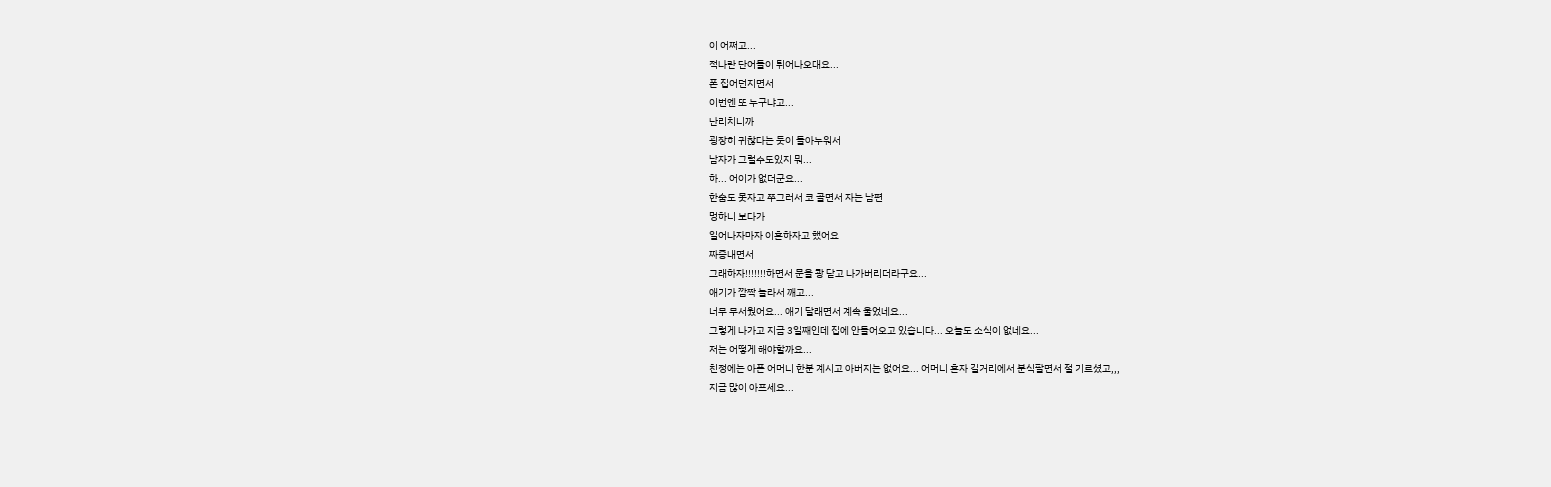이 어쩌고...
적나란 단어들이 튀어나오대요...
폰 집어던지면서
이번엔 또 누구냐고...
난리치니까
굉장히 귀찮다는 듯이 돌아누워서
남자가 그럴수도있지 뭐...
하... 어이가 없더군요...
한숨도 못자고 쭈그러서 코 골면서 자는 남편
멍하니 보다가
일어나자마자 이혼하자고 했어요
짜증내면서
그래하자!!!!!!!하면서 문을 쾅 닫고 나가버리더라구요...
애기가 깜짝 놀라서 깨고...
너무 무서웠어요... 애기 달래면서 계속 울었네요...
그렇게 나가고 지금 3일째인데 집에 안들어오고 있습니다... 오늘도 소식이 없네요...
저는 어떻게 해야할까요...
친정에는 아픈 어머니 한분 계시고 아버지는 없어요... 어머니 혼자 길거리에서 분식팔면서 절 기르셨고,,,
지금 많이 아프세요...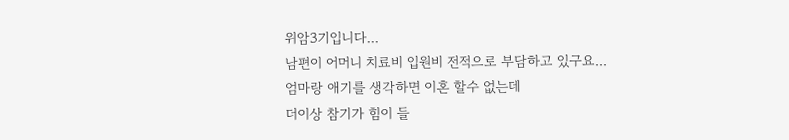위암3기입니다...
남편이 어머니 치료비 입원비 전적으로 부담하고 있구요...
엄마랑 애기를 생각하면 이혼 할수 없는데
더이상 참기가 힘이 들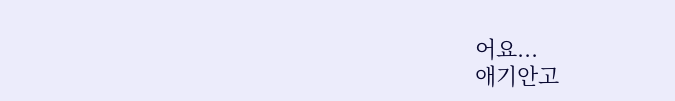어요...
애기안고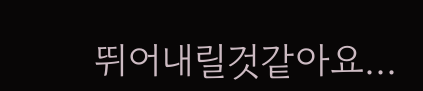뛰어내릴것같아요...